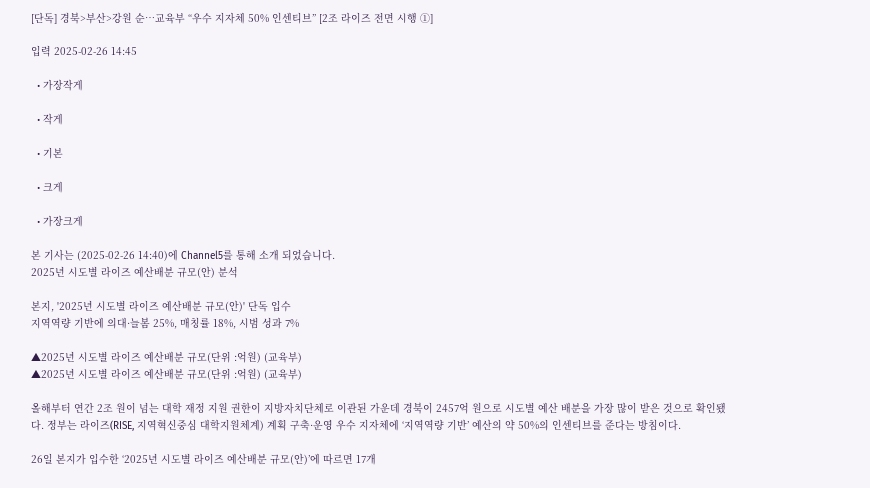[단독] 경북>부산>강원 순…교육부 “우수 지자체 50% 인센티브” [2조 라이즈 전면 시행 ①]

입력 2025-02-26 14:45

  • 가장작게

  • 작게

  • 기본

  • 크게

  • 가장크게

본 기사는 (2025-02-26 14:40)에 Channel5를 통해 소개 되었습니다.
2025년 시도별 라이즈 예산배분 규모(안) 분석

본지, '2025년 시도별 라이즈 예산배분 규모(안)' 단독 입수
지역역량 기반에 의대·늘봄 25%, 매칭률 18%, 시범 성과 7%

▲2025년 시도별 라이즈 예산배분 규모(단위 :억원) (교육부)
▲2025년 시도별 라이즈 예산배분 규모(단위 :억원) (교육부)

올해부터 연간 2조 원이 넘는 대학 재정 지원 권한이 지방자치단체로 이관된 가운데 경북이 2457억 원으로 시도별 예산 배분을 가장 많이 받은 것으로 확인됐다. 정부는 라이즈(RISE, 지역혁신중심 대학지원체계) 계획 구축·운영 우수 지자체에 ‘지역역량 기반’ 예산의 약 50%의 인센티브를 준다는 방침이다.

26일 본지가 입수한 ‘2025년 시도별 라이즈 예산배분 규모(안)’에 따르면 17개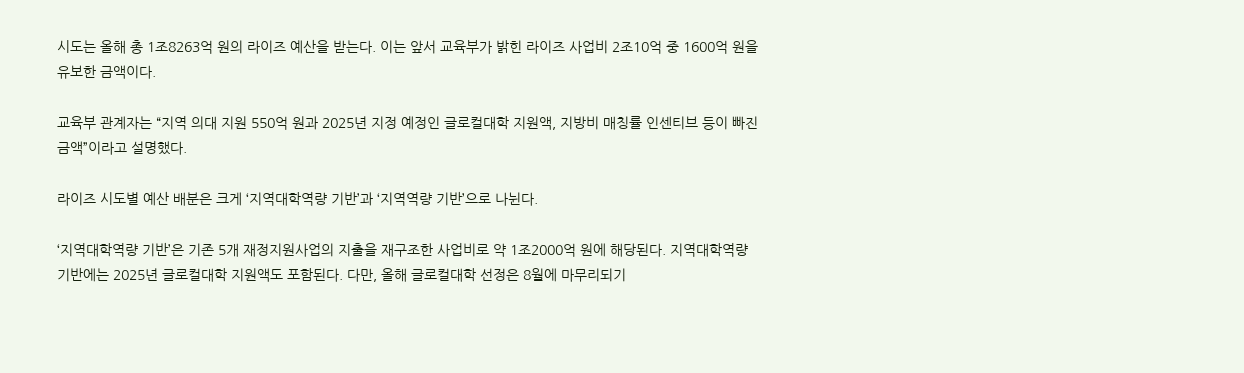시도는 올해 총 1조8263억 원의 라이즈 예산을 받는다. 이는 앞서 교육부가 밝힌 라이즈 사업비 2조10억 중 1600억 원을 유보한 금액이다.

교육부 관계자는 “지역 의대 지원 550억 원과 2025년 지정 예정인 글로컬대학 지원액, 지방비 매칭률 인센티브 등이 빠진 금액”이라고 설명했다.

라이즈 시도별 예산 배분은 크게 ‘지역대학역량 기반’과 ‘지역역량 기반’으로 나뉜다.

‘지역대학역량 기반’은 기존 5개 재정지원사업의 지출을 재구조한 사업비로 약 1조2000억 원에 해당된다. 지역대학역량 기반에는 2025년 글로컬대학 지원액도 포함된다. 다만, 올해 글로컬대학 선정은 8월에 마무리되기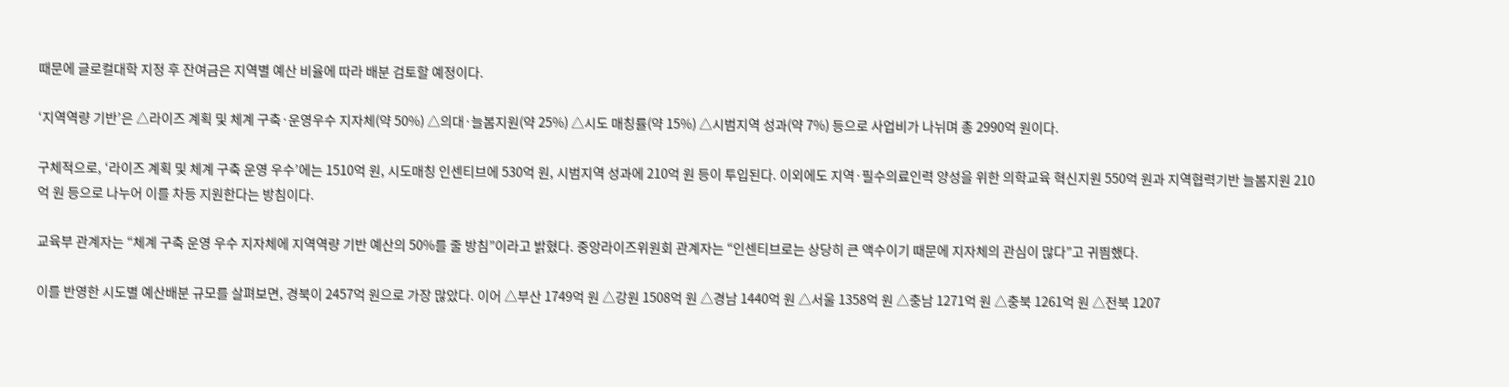때문에 글로컬대학 지정 후 잔여금은 지역별 예산 비율에 따라 배분 검토할 예정이다.

‘지역역량 기반’은 △라이즈 계획 및 체계 구축·운영우수 지자체(약 50%) △의대·늘봄지원(약 25%) △시도 매칭률(약 15%) △시범지역 성과(약 7%) 등으로 사업비가 나뉘며 총 2990억 원이다.

구체적으로, ‘라이즈 계획 및 체계 구축 운영 우수’에는 1510억 원, 시도매칭 인센티브에 530억 원, 시범지역 성과에 210억 원 등이 투입된다. 이외에도 지역·필수의료인력 양성을 위한 의학교육 혁신지원 550억 원과 지역협력기반 늘봄지원 210억 원 등으로 나누어 이를 차등 지원한다는 방침이다.

교육부 관계자는 “체계 구축 운영 우수 지자체에 지역역량 기반 예산의 50%를 줄 방침”이라고 밝혔다. 중앙라이즈위원회 관계자는 “인센티브로는 상당히 큰 액수이기 때문에 지자체의 관심이 많다”고 귀띔했다.

이를 반영한 시도별 예산배분 규모를 살펴보면, 경북이 2457억 원으로 가장 많았다. 이어 △부산 1749억 원 △강원 1508억 원 △경남 1440억 원 △서울 1358억 원 △충남 1271억 원 △충북 1261억 원 △전북 1207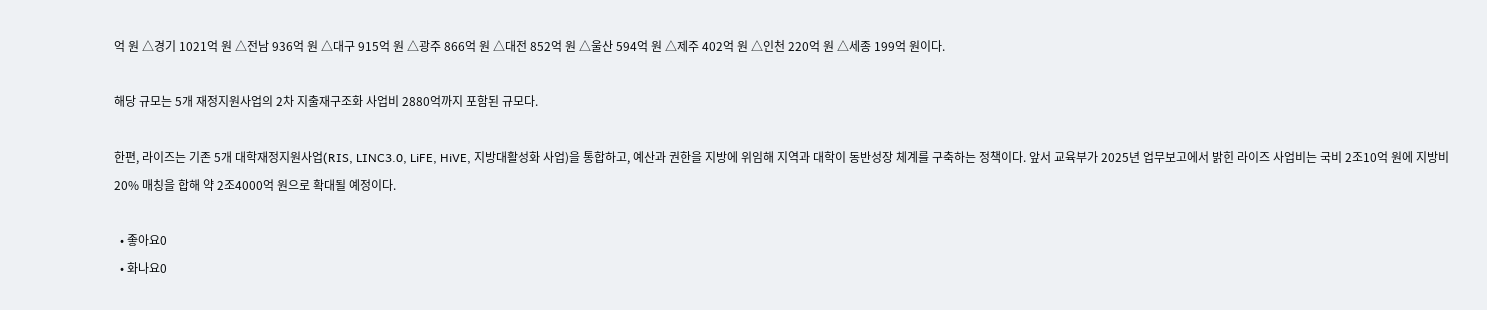억 원 △경기 1021억 원 △전남 936억 원 △대구 915억 원 △광주 866억 원 △대전 852억 원 △울산 594억 원 △제주 402억 원 △인천 220억 원 △세종 199억 원이다.

해당 규모는 5개 재정지원사업의 2차 지출재구조화 사업비 2880억까지 포함된 규모다.

한편, 라이즈는 기존 5개 대학재정지원사업(RIS, LINC3.0, LiFE, HiVE, 지방대활성화 사업)을 통합하고, 예산과 권한을 지방에 위임해 지역과 대학이 동반성장 체계를 구축하는 정책이다. 앞서 교육부가 2025년 업무보고에서 밝힌 라이즈 사업비는 국비 2조10억 원에 지방비 20% 매칭을 합해 약 2조4000억 원으로 확대될 예정이다.

  • 좋아요0
  • 화나요0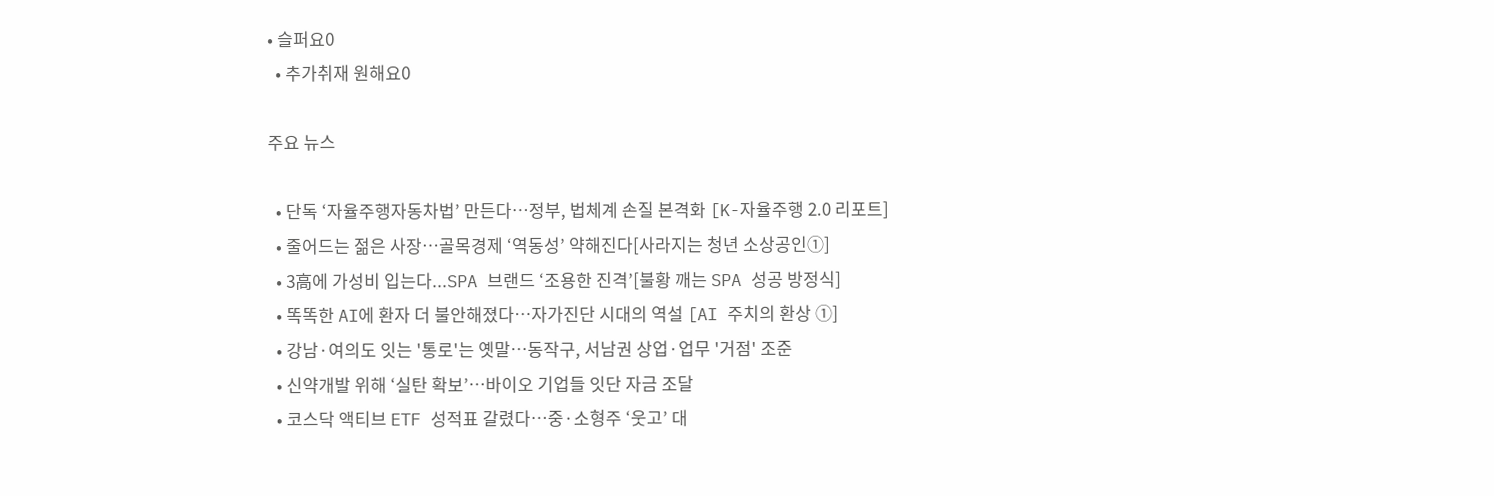• 슬퍼요0
  • 추가취재 원해요0

주요 뉴스

  • 단독 ‘자율주행자동차법’ 만든다…정부, 법체계 손질 본격화 [K-자율주행 2.0 리포트]
  • 줄어드는 젊은 사장…골목경제 ‘역동성’ 약해진다[사라지는 청년 소상공인①]
  • 3高에 가성비 입는다...SPA 브랜드 ‘조용한 진격’[불황 깨는 SPA 성공 방정식]
  • 똑똑한 AI에 환자 더 불안해졌다…자가진단 시대의 역설 [AI 주치의 환상 ①]
  • 강남·여의도 잇는 '통로'는 옛말⋯동작구, 서남권 상업·업무 '거점' 조준
  • 신약개발 위해 ‘실탄 확보’…바이오 기업들 잇단 자금 조달
  • 코스닥 액티브 ETF 성적표 갈렸다…중·소형주 ‘웃고’ 대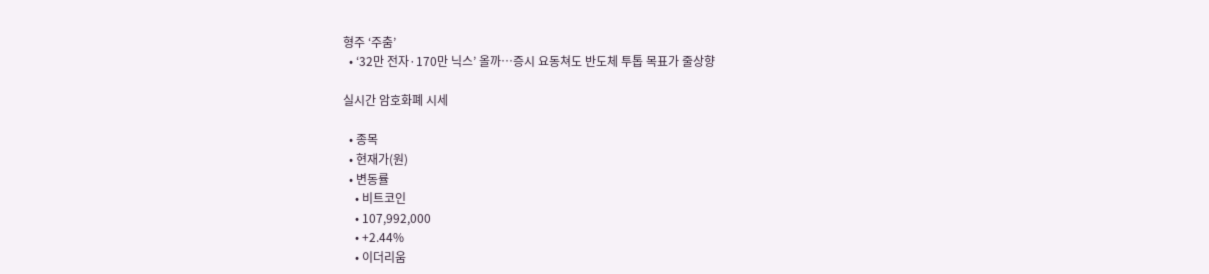형주 ‘주춤’
  • ‘32만 전자·170만 닉스’ 올까…증시 요동쳐도 반도체 투톱 목표가 줄상향

실시간 암호화폐 시세

  • 종목
  • 현재가(원)
  • 변동률
    • 비트코인
    • 107,992,000
    • +2.44%
    • 이더리움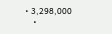• 3,298,000
    •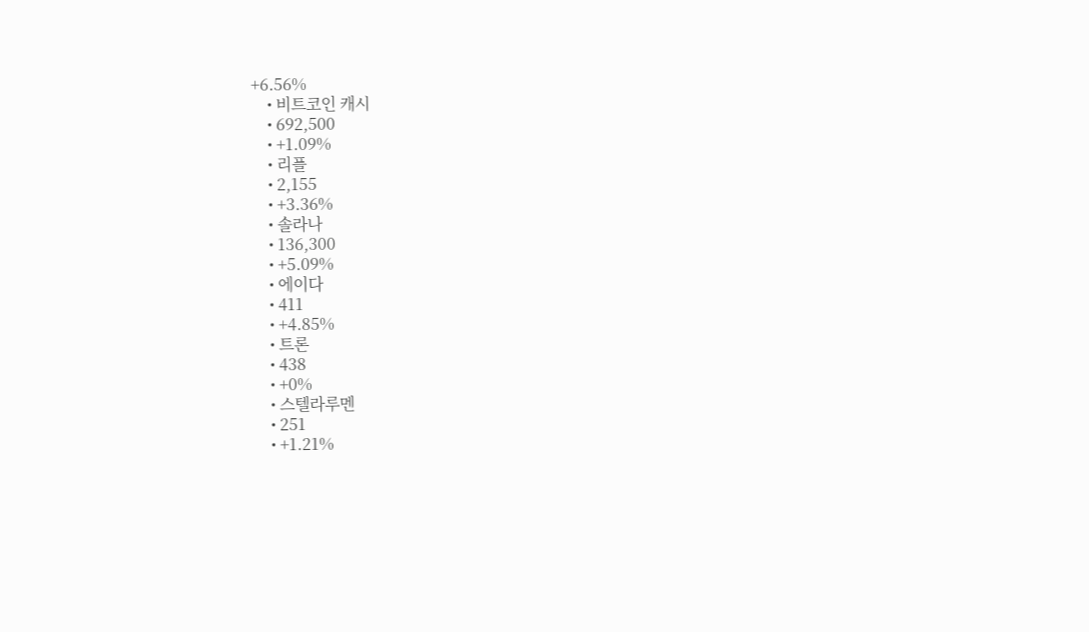+6.56%
    • 비트코인 캐시
    • 692,500
    • +1.09%
    • 리플
    • 2,155
    • +3.36%
    • 솔라나
    • 136,300
    • +5.09%
    • 에이다
    • 411
    • +4.85%
    • 트론
    • 438
    • +0%
    • 스텔라루멘
    • 251
    • +1.21%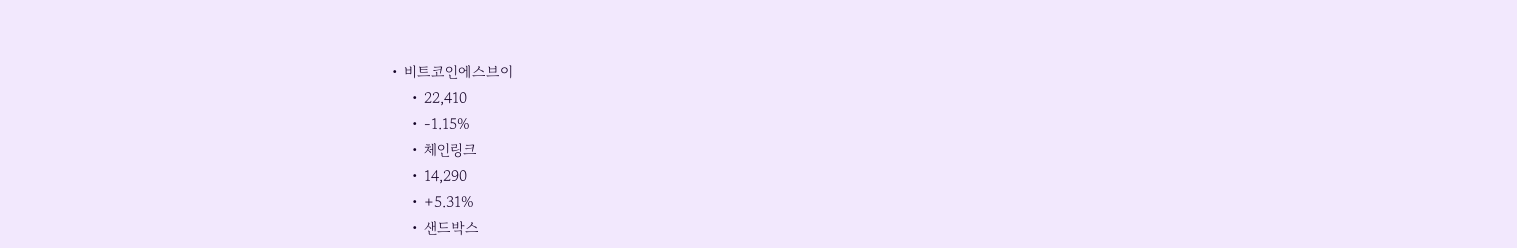• 비트코인에스브이
    • 22,410
    • -1.15%
    • 체인링크
    • 14,290
    • +5.31%
    • 샌드박스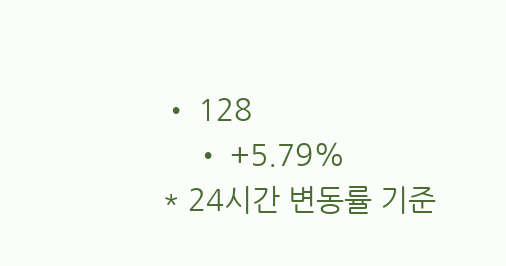• 128
    • +5.79%
* 24시간 변동률 기준